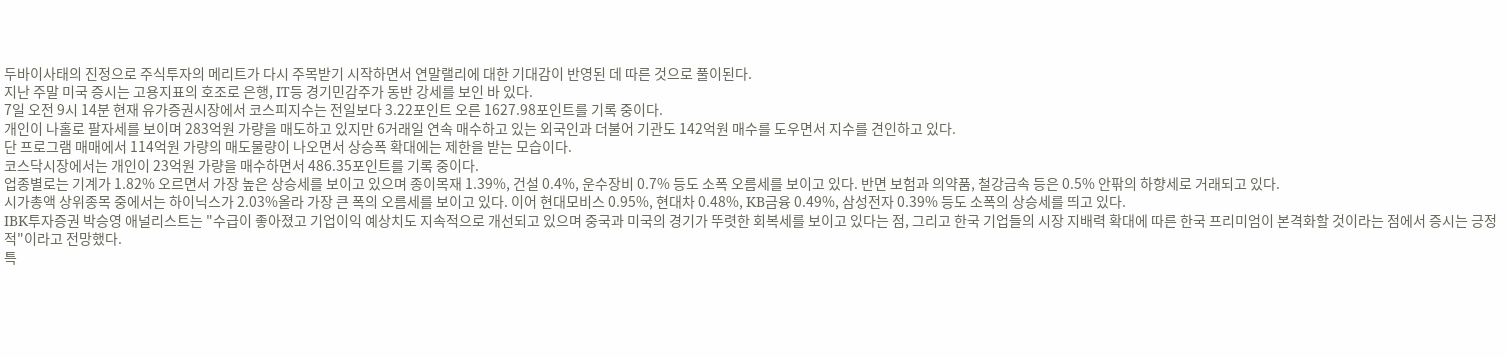두바이사태의 진정으로 주식투자의 메리트가 다시 주목받기 시작하면서 연말랠리에 대한 기대감이 반영된 데 따른 것으로 풀이된다.
지난 주말 미국 증시는 고용지표의 호조로 은행, IT등 경기민감주가 동반 강세를 보인 바 있다.
7일 오전 9시 14분 현재 유가증권시장에서 코스피지수는 전일보다 3.22포인트 오른 1627.98포인트를 기록 중이다.
개인이 나홀로 팔자세를 보이며 283억원 가량을 매도하고 있지만 6거래일 연속 매수하고 있는 외국인과 더불어 기관도 142억원 매수를 도우면서 지수를 견인하고 있다.
단 프로그램 매매에서 114억원 가량의 매도물량이 나오면서 상승폭 확대에는 제한을 받는 모습이다.
코스닥시장에서는 개인이 23억원 가량을 매수하면서 486.35포인트를 기록 중이다.
업종별로는 기계가 1.82% 오르면서 가장 높은 상승세를 보이고 있으며 종이목재 1.39%, 건설 0.4%, 운수장비 0.7% 등도 소폭 오름세를 보이고 있다. 반면 보험과 의약품, 철강금속 등은 0.5% 안팎의 하향세로 거래되고 있다.
시가총액 상위종목 중에서는 하이닉스가 2.03%올라 가장 큰 폭의 오름세를 보이고 있다. 이어 현대모비스 0.95%, 현대차 0.48%, KB금융 0.49%, 삼성전자 0.39% 등도 소폭의 상승세를 띄고 있다.
IBK투자증권 박승영 애널리스트는 "수급이 좋아졌고 기업이익 예상치도 지속적으로 개선되고 있으며 중국과 미국의 경기가 뚜렷한 회복세를 보이고 있다는 점, 그리고 한국 기업들의 시장 지배력 확대에 따른 한국 프리미엄이 본격화할 것이라는 점에서 증시는 긍정적"이라고 전망했다.
특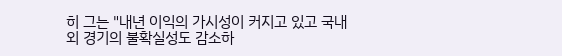히 그는 "내년 이익의 가시성이 커지고 있고 국내외 경기의 불확실성도 감소하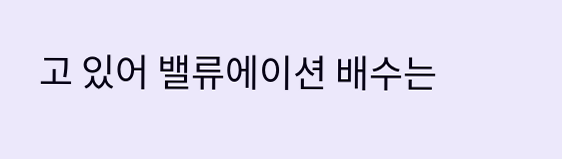고 있어 밸류에이션 배수는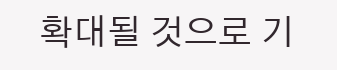확대될 것으로 기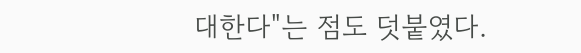대한다"는 점도 덧붙였다.